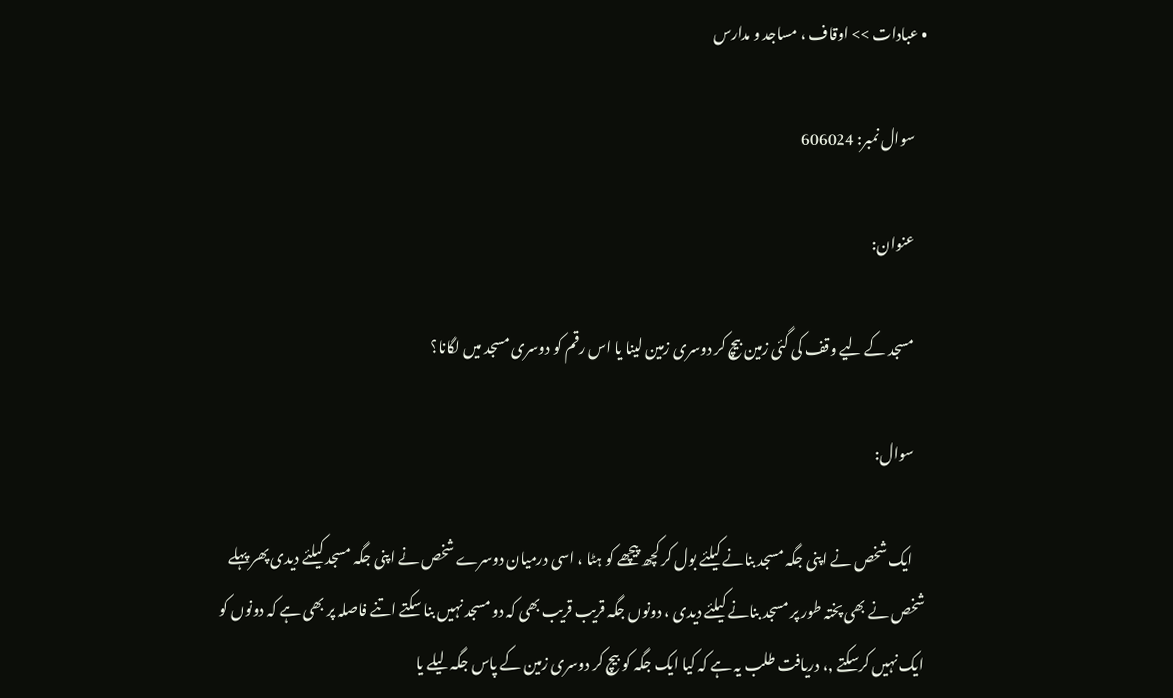• عبادات >> اوقاف ، مساجد و مدارس

    سوال نمبر: 606024

    عنوان:

    مسجد کے لیے وقف کی گئی زمین بیچ کر دوسری زمین لینا یا اس رقم کو دوسری مسجد میں لگانا؟

    سوال:

    ایک شخص نے اپنی جگہ مسجد بنانے کیلئے بول کر کچھ پیچھے کو ہٹا ، اسی درمیان دوسرے شخص نے اپنی جگہ مسجد کیلئے دیدی پھر پہلے شخص نے بھی پختہ طور پر مسجد بنانے کیلئے دیدی ، دونوں جگہ قریب قریب بھی کہ دو مسجد نہیں بنا سکتے اتنے فاصلہ پر بھی ہے کہ دونوں کو ایک نہیں کرسکتے ,، دریافت طلب یہ ہے کہ کیا ایک جگہ کو بیچ کر دوسری زمین کے پاس جگہ لیلے یا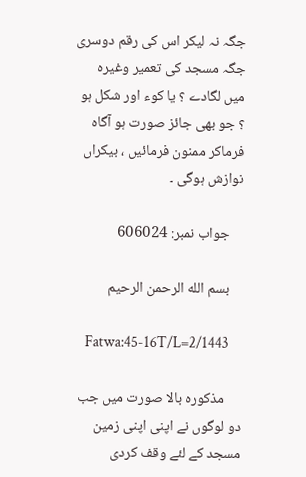جگہ نہ لیکر اس کی رقم دوسری جگہ مسجد کی تعمیر وغیرہ میں لگادے ؟ یا کوء اور شکل ہو ؟ جو بھی جائز صورت ہو آگاہ فرماکر ممنون فرمائیں ، بیکراں نوازش ہوگی ۔

    جواب نمبر: 606024

    بسم الله الرحمن الرحيم

    Fatwa:45-16T/L=2/1443

     مذکورہ بالا صورت میں جب دو لوگوں نے اپنی اپنی زمین مسجد کے لئے وقف کردی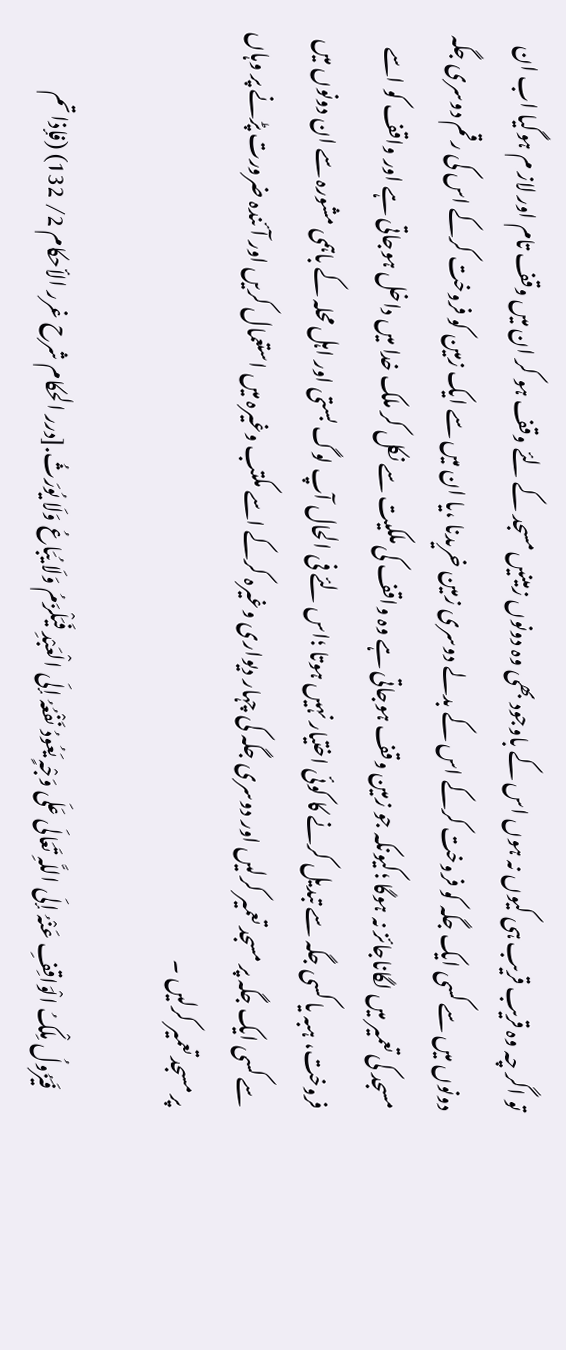تو اگر چہ وہ قریب قریب ہی کیوں نہ ہوں اس کے باوجود بھی وہ دونوں زمینیں مسجد کے لئے وقف ہو کر ان میں وقف تام اور لاز م ہوگیا اب ان دونوں میں سے کسی ایک جگہ کو فروخت کرکے اس کے بدلے دوسری زمین خریدنا ،یا ان میں سے ایک زمین کو فروخت کرکے اس کی رقم دوسری جگہ مسجد کی تعمیر میں لگاناجائز نہ ہوگا ؛کیونکہ جو زمین وقف ہوجاتی ہے وہ واقف کی ملکیت سے نکل کر ملک خدا میں داخل ہوجاتی ہے اور واقف کو اسے فروخت، ہبہ یا کسی جگہ سے تبدیل کرنے کا کوئی اختیار نہیں ہوتا ؛اس لئے فی الحال آپ لوگ بستی اور اہل محلہ کے باہمی مشورہ سے ان دونوں میں سے کسی ایک جگہ پر مسجد تعمیر کرلیں اور دوسری جگہ کی چہار دیواری وغیرہ کرکے اسے مکتب وغیرہ میں استعمال کریں اور آئندہ ضرورت پڑنے پر وہاں پر مسجد تعمیر کرلیں ۔

    فَیَزُولُ مِلْکُ الْوَاقِفِ عَنْہُ إلَی اللَّہِ تَعَالَی عَلَی وَجْہٍ یَعُودُ نَفْعُہُ إلَی الْعَبْدِ فَیَلْزَمُ وَلَا یُبَاعُ وَلَا یُورَثُ.[درر الحکام شرح غرر الأحکام 2/ 132) (فإذا تم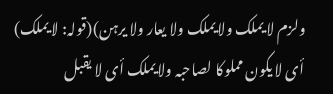ولزم لا یملک ولا یملک ولا یعار ولا یرہن)(قولہ: لا یملک) أی لا یکون مملوکا لصاحبہ ولا یملک أی لا یقبل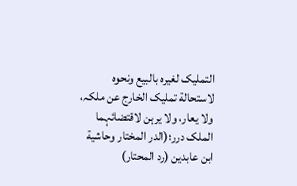التملیک لغیرہ بالبیع ونحوہ لاستحالة تملیک الخارج عن ملکہ، ولا یعار، ولا یرہن لاقتضائہما الملک درر؛(الدر المختار وحاشیة ابن عابدین (رد المحتار)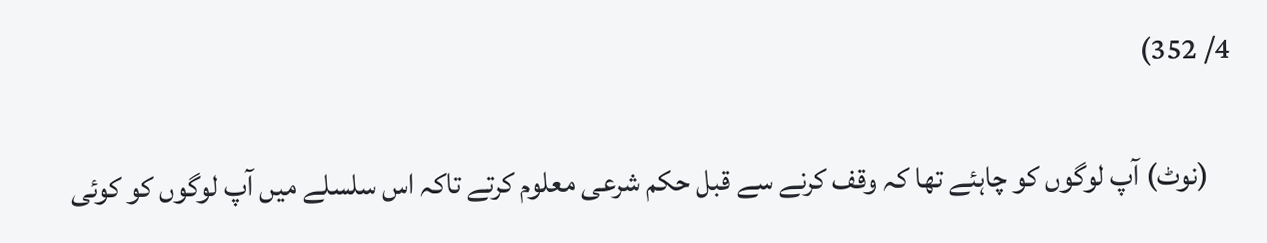4/ 352)

    (نوٹ) آپ لوگوں کو چاہئے تھا کہ وقف کرنے سے قبل حکم شرعی معلوم کرتے تاکہ اس سلسلے میں آپ لوگوں کو کوئی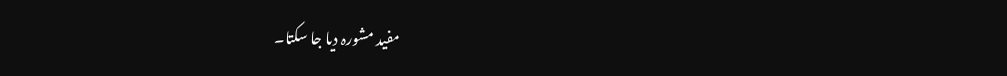مفید مشورہ دیا جا سکتا۔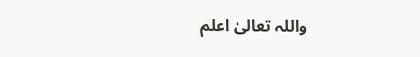واللہ تعالیٰ اعلم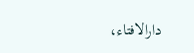دارالافتاء،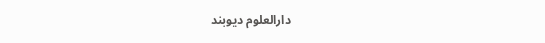دارالعلوم دیوبند